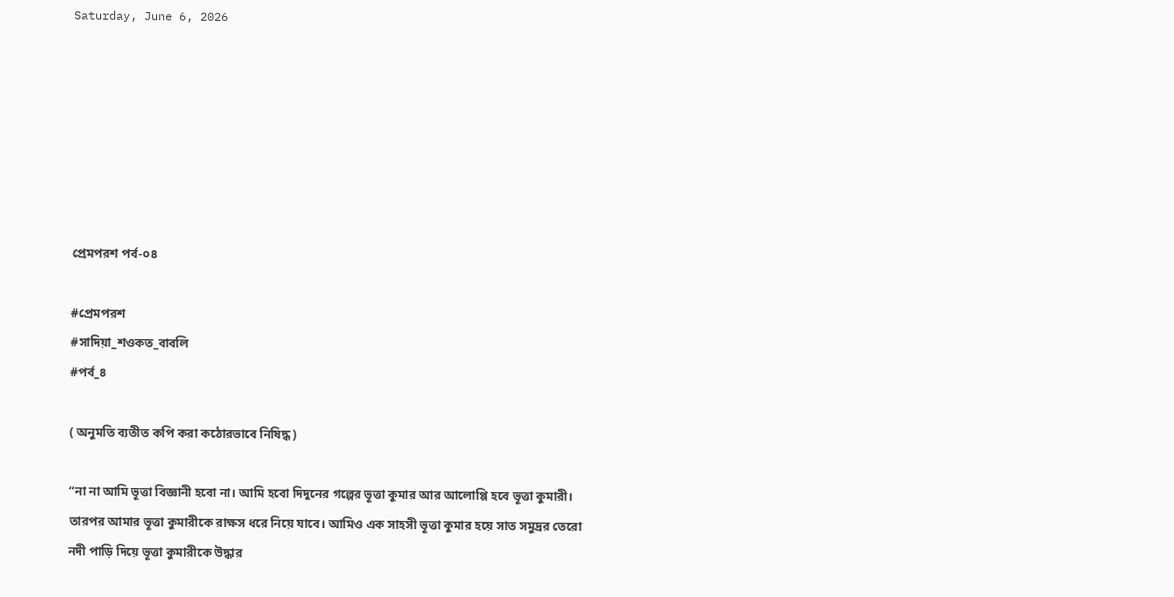Saturday, June 6, 2026







প্রেমপরশ পর্ব-০৪

#প্রেমপরশ
#সাদিয়া_শওকত_বাবলি
#পর্ব_৪

( অনুমতি ব্যতীত কপি করা কঠোরভাবে নিষিদ্ধ )

“না না আমি ভূত্তা বিজ্ঞানী হবো না। আমি হবো দিদুনের গল্পের ভূত্তা কুমার আর আলোপ্পি হবে ভূত্তা কুমারী। তারপর আমার ভূত্তা কুমারীকে রাক্ষস ধরে নিয়ে যাবে। আমিও এক সাহসী ভূত্তা কুমার হয়ে সাত সমুদ্রর তেরো নদী পাড়ি দিয়ে ভূত্তা কুমারীকে উদ্ধার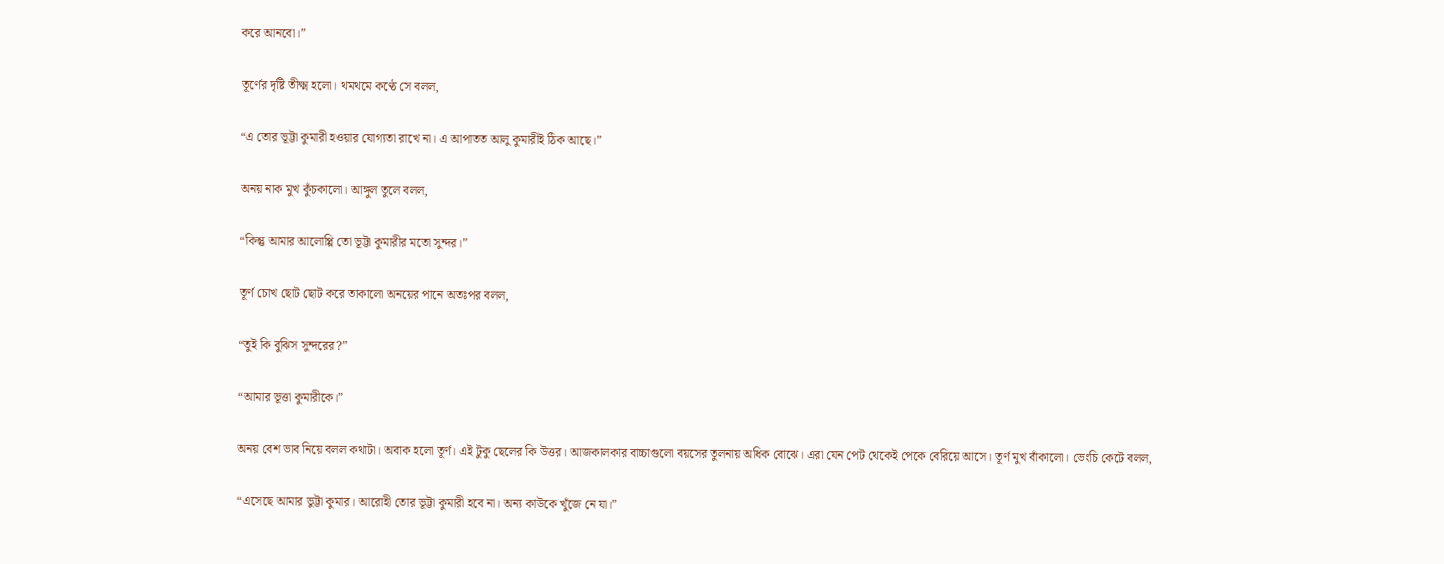করে আনবো।”

তূর্ণের দৃষ্টি তীক্ষ্ম হলো। থমথমে কণ্ঠে সে বলল,

“এ তোর ভূট্টা কুমারী হওয়ার যোগ্যতা রাখে না। এ আপাতত আলু কুমারীই ঠিক আছে।”

অনয় নাক মুখ কুঁচকালো। আঙ্গুল তুলে বলল,

“কিন্তু আমার আলোপ্পি তো ভূট্টা কুমারীর মতো সুন্দর।”

তূর্ণ চোখ ছোট ছোট করে তাকালো অনয়ের পানে অতঃপর বলল,

“তুই কি বুঝিস সুন্দরের?”

“আমার ভূত্তা কুমারীকে।”

অনয় বেশ ভাব নিয়ে বলল কথাটা। অবাক হলো তূর্ণ। এই টুকু ছেলের কি উত্তর। আজকালকার বাচ্চাগুলো বয়সের তুলনায় অধিক বোঝে। এরা যেন পেট থেকেই পেকে বেরিয়ে আসে। তূর্ণ মুখ বাঁকালো। ভেংচি কেটে বলল,

“এসেছে আমার ভুট্টা কুমার। আরোহী তোর ভূট্টা কুমারী হবে না। অন্য কাউকে খুঁজে নে যা।”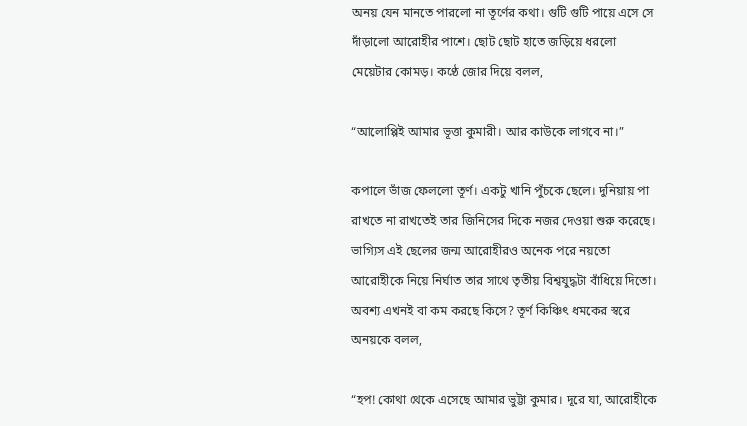অনয় যেন মানতে পারলো না তূর্ণের কথা। গুটি গুটি পায়ে এসে সে দাঁড়ালো আরোহীর পাশে। ছোট ছোট হাতে জড়িয়ে ধরলো মেয়েটার কোমড়। কণ্ঠে জোর দিয়ে বলল,

“আলোপ্পিই আমার ভূত্তা কুমারী। আর কাউকে লাগবে না।”

কপালে ভাঁজ ফেললো তূর্ণ। একটু খানি পুঁচকে ছেলে। দুনিয়ায় পা রাখতে না রাখতেই তার জিনিসের দিকে নজর দেওয়া শুরু করেছে। ভাগ্যিস এই ছেলের জন্ম আরোহীরও অনেক পরে নয়তো আরোহীকে নিয়ে নির্ঘাত তার সাথে তৃতীয় বিশ্বযুদ্ধটা বাঁধিয়ে দিতো। অবশ্য এখনই বা কম করছে কিসে? তূর্ণ কিঞ্চিৎ ধমকের স্বরে অনয়কে বলল,

“হপ! কোথা থেকে এসেছে আমার ভুট্টা কুমার। দূরে যা, আরোহীকে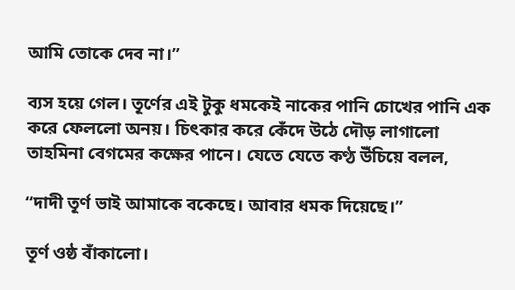আমি তোকে দেব না।”

ব্যস হয়ে গেল। তূর্ণের এই টুকু ধমকেই নাকের পানি চোখের পানি এক করে ফেললো অনয়। চিৎকার করে কেঁদে উঠে দৌড় লাগালো তাহমিনা বেগমের কক্ষের পানে। যেতে যেতে কণ্ঠ উঁচিয়ে বলল,

“দাদী তূর্ণ ভাই আমাকে বকেছে। আবার ধমক দিয়েছে।”

তূর্ণ ওষ্ঠ বাঁকালো।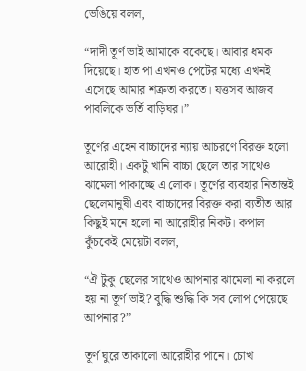ভেঙিয়ে বলল,

“দাদী তূর্ণ ভাই আমাকে বকেছে। আবার ধমক দিয়েছে। হাত পা এখনও পেটের মধ্যে এখনই এসেছে আমার শত্রুতা করতে। যত্তসব আজব পাবলিকে ভর্তি বাড়িঘর।”

তূর্ণের এহেন বাচ্চাদের ন্যায় আচরণে বিরক্ত হলো আরোহী। একটু খানি বাচ্চা ছেলে তার সাথেও ঝামেলা পাকাচ্ছে এ লোক। তূর্ণের ব্যবহার নিতান্তই ছেলেমানুষী এবং বাচ্চাদের বিরক্ত করা ব্যতীত আর কিছুই মনে হলো না আরোহীর নিকট। কপাল কুঁচকেই মেয়েটা বলল,

“ঐ টুকু ছেলের সাথেও আপনার ঝামেলা না করলে হয় না তূর্ণ ভাই? বুদ্ধি শুদ্ধি কি সব লোপ পেয়েছে আপনার?”

তূর্ণ ঘুরে তাকালো আরোহীর পানে। চোখ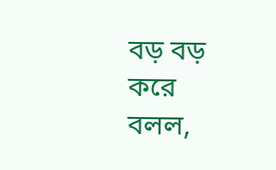বড় বড় করে বলল,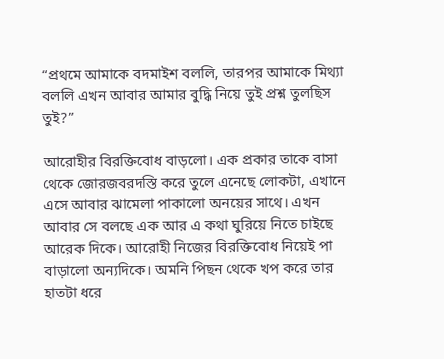“প্রথমে আমাকে বদমাইশ বললি, তারপর আমাকে মিথ্যা বললি এখন আবার আমার বুদ্ধি নিয়ে তুই প্রশ্ন তুলছিস তুই?”

আরোহীর বিরক্তিবোধ বাড়লো। এক প্রকার তাকে বাসা থেকে জোরজবরদস্তি করে তুলে এনেছে লোকটা, এখানে এসে আবার ঝামেলা পাকালো অনয়ের সাথে। এখন আবার সে বলছে এক আর এ কথা ঘুরিয়ে নিতে চাইছে আরেক দিকে। আরোহী নিজের বিরক্তিবোধ নিয়েই পা বাড়ালো অন্যদিকে। অমনি পিছন থেকে খপ করে তার হাতটা ধরে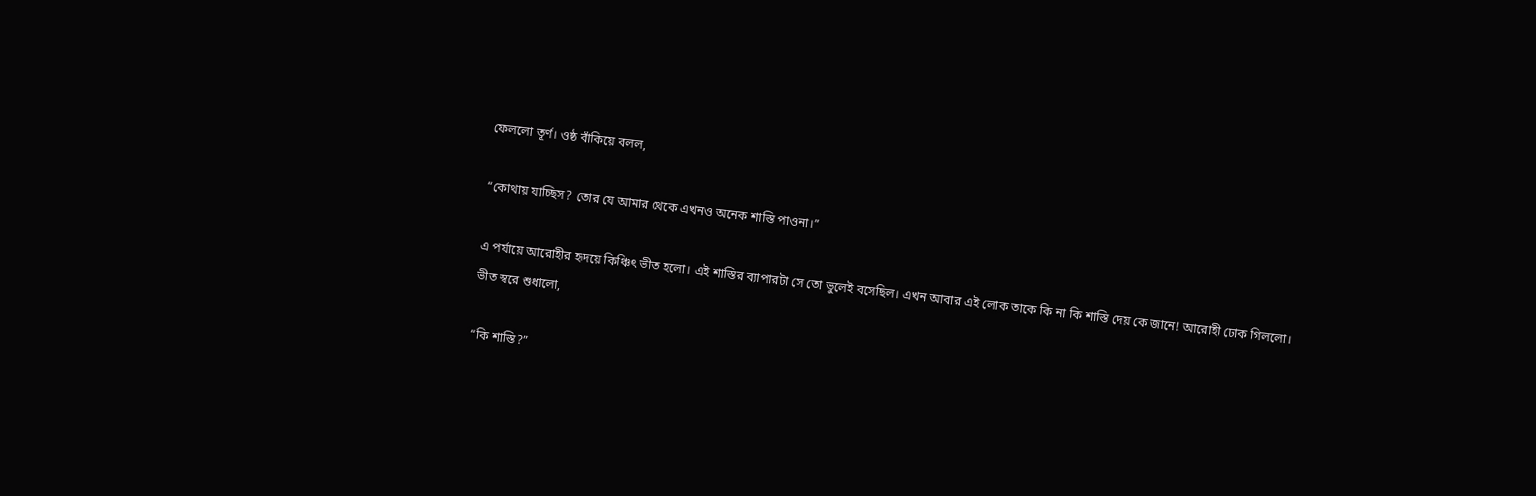ফেললো তূর্ণ। ওষ্ঠ বাঁকিয়ে বলল,

“কোথায় যাচ্ছিস? তোর যে আমার থেকে এখনও অনেক শাস্তি পাওনা।”

এ পর্যায়ে আরোহীর হৃদয়ে কিঞ্চিৎ ভীত হলো। এই শাস্তির ব্যাপারটা সে তো ভুলেই বসেছিল। এখন আবার এই লোক তাকে কি না কি শাস্তি দেয় কে জানে! আরোহী ঢোক গিললো। ভীত স্বরে শুধালো,

“কি শাস্তি?”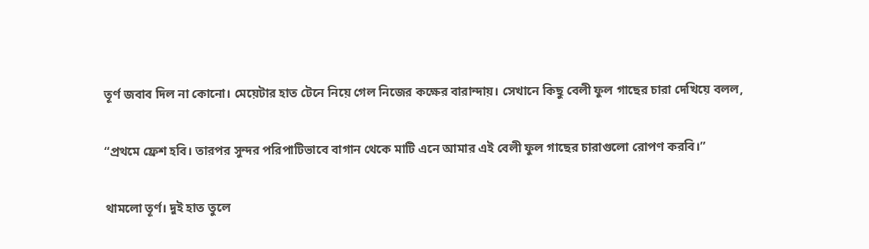তূর্ণ জবাব দিল না কোনো। মেয়েটার হাত টেনে নিয়ে গেল নিজের কক্ষের বারান্দায়। সেখানে কিছু বেলী ফুল গাছের চারা দেখিয়ে বলল,

“প্রথমে ফ্রেশ হবি। তারপর সুন্দর পরিপাটিভাবে বাগান থেকে মাটি এনে আমার এই বেলী ফুল গাছের চারাগুলো রোপণ করবি।”

থামলো তূর্ণ। দুই হাত তুলে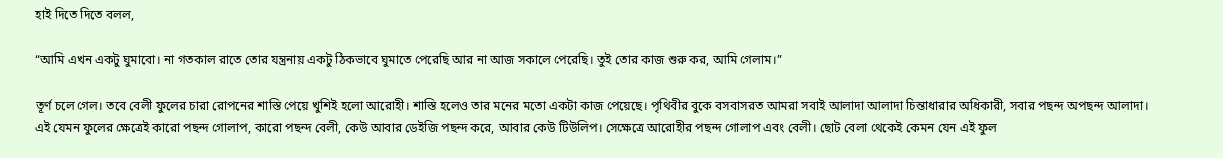হাই দিতে দিতে বলল,

“আমি এখন একটু ঘুমাবো। না গতকাল রাতে তোর যন্ত্রনায় একটু ঠিকভাবে ঘুমাতে পেরেছি আর না আজ সকালে পেরেছি। তুই তোর কাজ শুরু কর, আমি গেলাম।”

তূর্ণ চলে গেল। তবে বেলী ফুলের চারা রোপনের শাস্তি পেয়ে খুশিই হলো আরোহী। শাস্তি হলেও তার মনের মতো একটা কাজ পেয়েছে। পৃথিবীর বুকে বসবাসরত আমরা সবাই আলাদা আলাদা চিন্তাধারার অধিকারী, সবার পছন্দ অপছন্দ আলাদা। এই যেমন ফুলের ক্ষেত্রেই কারো পছন্দ গোলাপ, কারো পছন্দ বেলী, কেউ আবার ডেইজি পছন্দ করে, আবার কেউ টিউলিপ। সেক্ষেত্রে আরোহীর পছন্দ গোলাপ এবং বেলী। ছোট বেলা থেকেই কেমন যেন এই ফুল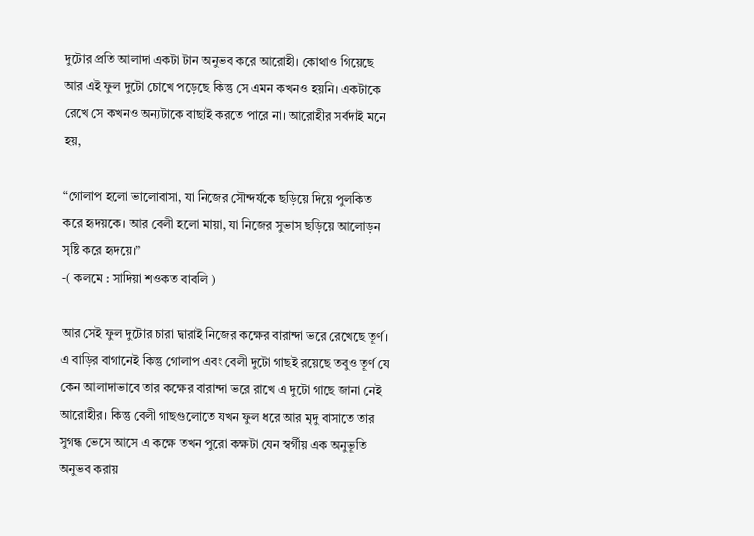দুটোর প্রতি আলাদা একটা টান অনুভব করে আরোহী। কোথাও গিয়েছে আর এই ফুল দুটো চোখে পড়েছে কিন্তু সে এমন কখনও হয়নি। একটাকে রেখে সে কখনও অন্যটাকে বাছাই করতে পারে না। আরোহীর সর্বদাই মনে হয়,

“গোলাপ হলো ভালোবাসা, যা নিজের সৌন্দর্যকে ছড়িয়ে দিয়ে পুলকিত করে হৃদয়কে। আর বেলী হলো মায়া, যা নিজের সুভাস ছড়িয়ে আলোড়ন সৃষ্টি করে হৃদয়ে।”
-( কলমে : সাদিয়া শওকত বাবলি )

আর সেই ফুল দুটোর চারা দ্বারাই নিজের কক্ষের বারান্দা ভরে রেখেছে তূর্ণ। এ বাড়ির বাগানেই কিন্তু গোলাপ এবং বেলী দুটো গাছই রয়েছে তবুও তূর্ণ যে কেন আলাদাভাবে তার কক্ষের বারান্দা ভরে রাখে এ দুটো গাছে জানা নেই আরোহীর। কিন্তু বেলী গাছগুলোতে যখন ফুল ধরে আর মৃদু বাসাতে তার সুগন্ধ ভেসে আসে এ কক্ষে তখন পুরো কক্ষটা যেন স্বর্গীয় এক অনুভূতি অনুভব করায়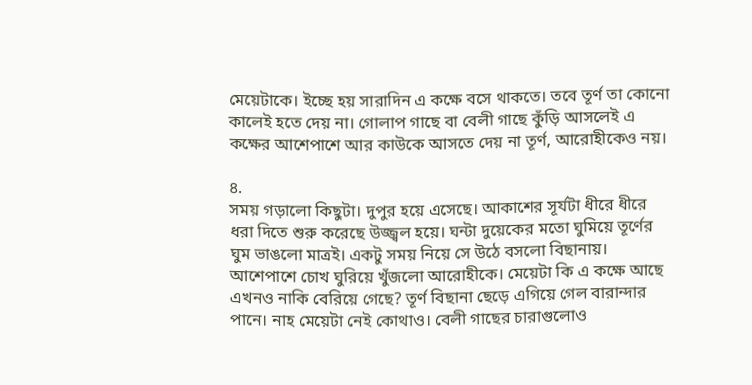মেয়েটাকে। ইচ্ছে হয় সারাদিন এ কক্ষে বসে থাকতে। তবে তূর্ণ তা কোনো কালেই হতে দেয় না। গোলাপ গাছে বা বেলী গাছে কুঁড়ি আসলেই এ কক্ষের আশেপাশে আর কাউকে আসতে দেয় না তূর্ণ, আরোহীকেও নয়।

৪.
সময় গড়ালো কিছুটা। দুপুর হয়ে এসেছে। আকাশের সূর্যটা ধীরে ধীরে ধরা দিতে শুরু করেছে উজ্জ্বল হয়ে। ঘন্টা দুয়েকের মতো ঘুমিয়ে তূর্ণের ঘুম ভাঙলো মাত্রই। একটু সময় নিয়ে সে উঠে বসলো বিছানায়। আশেপাশে চোখ ঘুরিয়ে খুঁজলো আরোহীকে। মেয়েটা কি এ কক্ষে আছে এখনও নাকি বেরিয়ে গেছে? তূর্ণ বিছানা ছেড়ে এগিয়ে গেল বারান্দার পানে। নাহ মেয়েটা নেই কোথাও। বেলী গাছের চারাগুলোও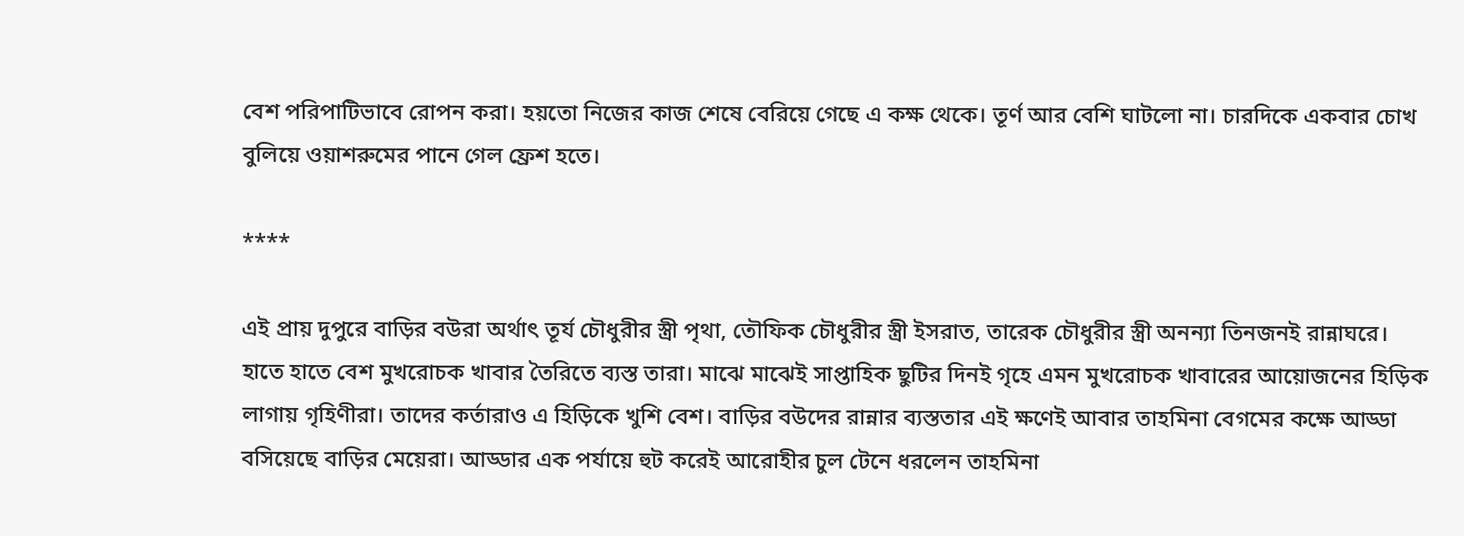বেশ পরিপাটিভাবে রোপন করা। হয়তো নিজের কাজ শেষে বেরিয়ে গেছে এ কক্ষ থেকে। তূর্ণ আর বেশি ঘাটলো না। চারদিকে একবার চোখ বুলিয়ে ওয়াশরুমের পানে গেল ফ্রেশ হতে।

****

এই প্রায় দুপুরে বাড়ির বউরা অর্থাৎ তূর্য চৌধুরীর স্ত্রী পৃথা, তৌফিক চৌধুরীর স্ত্রী ইসরাত, তারেক চৌধুরীর স্ত্রী অনন্যা তিনজনই রান্নাঘরে। হাতে হাতে বেশ মুখরোচক খাবার তৈরিতে ব্যস্ত তারা‌। মাঝে মাঝেই সাপ্তাহিক ছুটির দিনই গৃহে এমন মুখরোচক খাবারের আয়োজনের হিড়িক লাগায় গৃহিণীরা। তাদের কর্তারাও এ হিড়িকে খুশি বেশ। বাড়ির বউদের রান্নার ব্যস্ততার এই ক্ষণেই আবার তাহমিনা বেগমের কক্ষে আড্ডা বসিয়েছে বাড়ির মেয়েরা। আড্ডার এক পর্যায়ে হুট করেই আরোহীর চুল টেনে ধরলেন তাহমিনা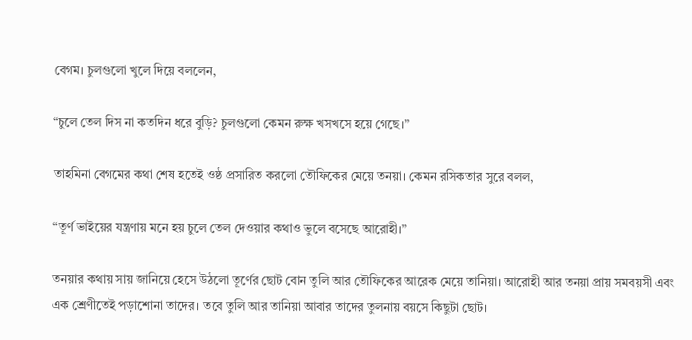বেগম। চুলগুলো খুলে দিয়ে বললেন,

“চুলে তেল দিস না কতদিন ধরে বুড়ি? চুলগুলো কেমন রুক্ষ খসখসে হয়ে গেছে।”

তাহমিনা বেগমের কথা শেষ হতেই ওষ্ঠ প্রসারিত করলো তৌফিকের মেয়ে তনয়া। কেমন রসিকতার সুরে বলল,

“তূর্ণ ভাইয়ের যন্ত্রণায় মনে হয় চুলে তেল দেওয়ার কথাও ভুলে বসেছে আরোহী।”

তনয়ার কথায় সায় জানিয়ে হেসে উঠলো তূর্ণের ছোট বোন তুলি আর তৌফিকের আরেক মেয়ে তানিয়া। আরোহী আর তনয়া প্রায় সমবয়সী এবং এক শ্রেণীতেই পড়াশোনা তাদের। তবে তুলি আর তানিয়া আবার তাদের তুলনায় বয়সে কিছুটা ছোট।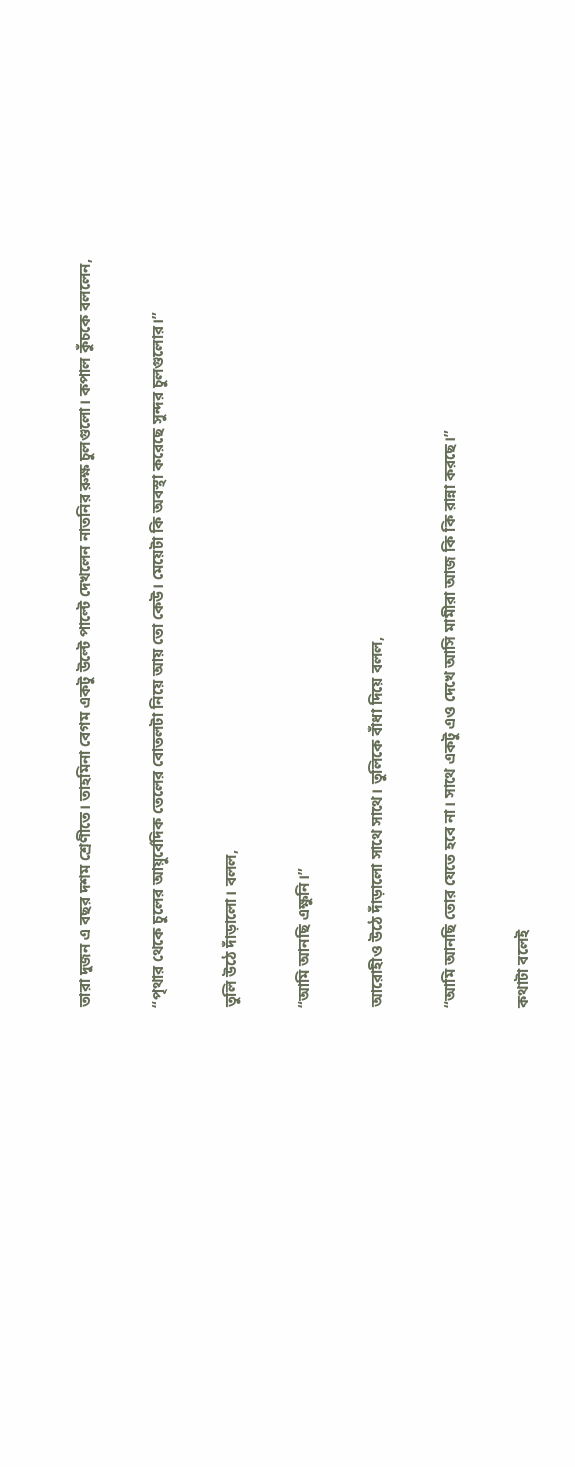তারা দুজন এ বছর দশম শ্রেণীতে। তাহমিনা বেগম একটু উল্টে পাল্টে দেখলেন নাতনির রুক্ষ চুলগুলো। কপাল কুঁচকে বললেন,

“পৃথার থেকে চুলের আয়ুর্বেদিক তেলের বোতলটা নিয়ে আয় তো কেউ। মেয়েটা কি অবস্থা করেছে সুন্দর চুলগুলোর।”

তুলি উঠে দাঁড়ালো। বলল,

“আমি আনছি এক্ষুনি।”

আরোহীও উঠে দাঁড়ালো সাথে সাথে। তুলিকে বাঁধা দিয়ে বলল,

“আমি আনছি তোর যেতে হবে না। সাথে একটু এও দেখে আসি মামীরা আজ কি কি রান্না করছে।”

কথাটা বলেই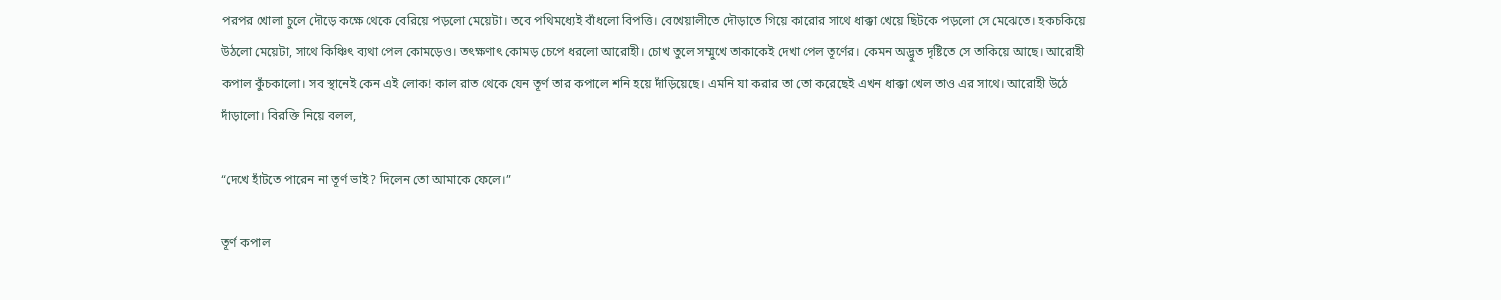পরপর খোলা চুলে দৌড়ে কক্ষে থেকে বেরিয়ে পড়লো মেয়েটা। তবে পথিমধ্যেই বাঁধলো বিপত্তি। বেখেয়ালীতে দৌড়াতে গিয়ে কারোর সাথে ধাক্কা খেয়ে ছিটকে পড়লো সে মেঝেতে। হকচকিয়ে উঠলো মেয়েটা, সাথে কিঞ্চিৎ ব্যথা পেল কোমড়েও। তৎক্ষণাৎ কোমড় চেপে ধরলো আরোহী। চোখ তুলে সম্মুখে তাকাকেই দেখা পেল তূর্ণের। কেমন অদ্ভুত দৃষ্টিতে সে তাকিয়ে আছে। আরোহী কপাল কুঁচকালো। সব স্থানেই কেন এই লোক! কাল রাত থেকে যেন তূর্ণ তার কপালে শনি হয়ে দাঁড়িয়েছে। এমনি যা করার তা তো করেছেই এখন ধাক্কা খেল তাও এর সাথে। আরোহী উঠে দাঁড়ালো। বিরক্তি নিয়ে বলল,

“দেখে হাঁটতে পারেন না তূর্ণ ভাই? দিলেন তো আমাকে ফেলে।”

তূর্ণ কপাল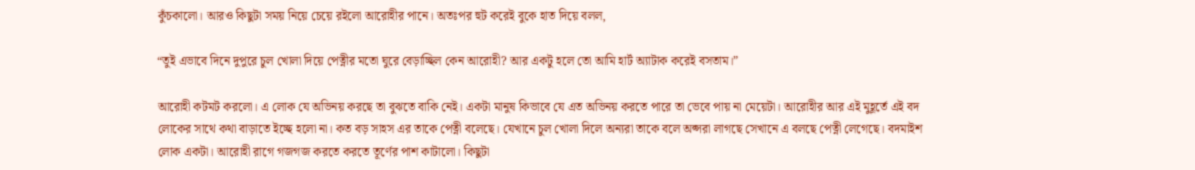কুঁচকালো। আরও কিছুটা সময় নিয়ে চেয়ে রইলো আরোহীর পানে। অতঃপর হুট করেই বুকে হাত দিয়ে বলল,

“তুই এভাবে দিনে দুপুরে চুল খোলা দিয়ে পেত্নীর মতো ঘুরে বেড়াচ্ছিল কেন আরোহী? আর একটু হলে তো আমি হার্ট অ্যাটাক করেই বসতাম।”

আরোহী কটমট করলো। এ লোক যে অভিনয় করছে তা বুঝতে বাকি নেই। একটা মানুষ কিভাবে যে এত অভিনয় করতে পারে তা ভেবে পায় না মেয়েটা। আরোহীর আর এই মুহূর্তে এই বদ লোকের সাথে কথা বাড়াতে ইচ্ছে হলো না। কত বড় সাহস এর তাকে পেত্নী বলেছে। যেখানে চুল খোলা দিলে অন্যরা তাকে বলে অপ্সরা লাগছে সেখানে এ বলছে পেত্নী লেগেছে। বদমাইশ লোক একটা। আরোহী রাগে গজগজ করতে করতে তূর্ণের পাশ কাটালো। কিছুটা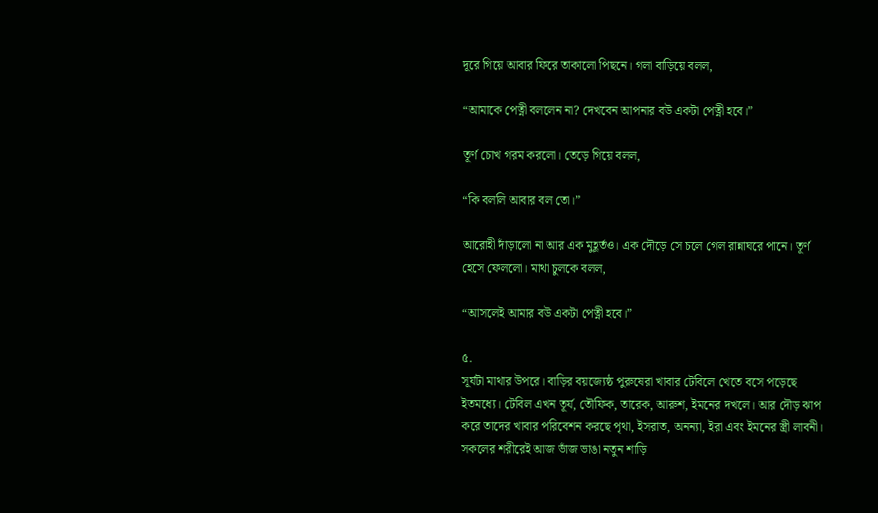দূরে গিয়ে আবার ফিরে তাকালো পিছনে। গলা বাড়িয়ে বলল,

“আমাকে পেত্নী বললেন না? দেখবেন আপনার বউ একটা পেত্নী হবে।”

তূর্ণ চোখ গরম করলো। তেড়ে গিয়ে বলল,

“কি বললি আবার বল তো।”

আরোহী দাঁড়ালো না আর এক মুহূর্তও। এক দৌড়ে সে চলে গেল রান্নাঘরে পানে। তূর্ণ হেসে ফেললো। মাথা চুলকে বলল,

“আসলেই আমার বউ একটা পেত্নী হবে।”

৫.
সূর্যটা মাথার উপরে। বাড়ির বয়জ্যেষ্ঠ পুরুষেরা খাবার টেবিলে খেতে বসে পড়েছে ইতমধ্যে। টেবিল এখন তূর্য, তৌফিক, তারেক, আরুশ, ইমনের দখলে। আর দৌড় ঝাপ করে তাদের খাবার পরিবেশন করছে পৃথা, ইসরাত, অনন্যা, ইরা এবং ইমনের স্ত্রী লাবনী। সকলের শরীরেই আজ ভাঁজ ভাঙা নতুন শাড়ি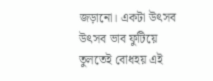জড়ানো। একটা উৎসব উৎসব ভাব ফুটিয়ে তুলতেই বোধহয় এই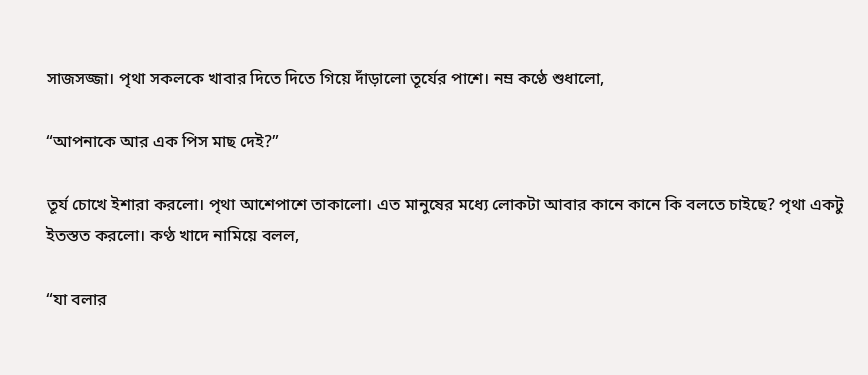সাজসজ্জা। পৃথা সকলকে খাবার দিতে দিতে গিয়ে দাঁড়ালো তূর্যের পাশে। নম্র কণ্ঠে শুধালো,

“আপনাকে আর এক পিস মাছ দেই?”

তূর্য চোখে ইশারা করলো। পৃথা আশেপাশে তাকালো। এত মানুষের মধ্যে লোকটা আবার কানে কানে কি বলতে চাইছে? পৃথা একটু ইতস্তত করলো। কণ্ঠ খাদে নামিয়ে বলল,

“যা বলার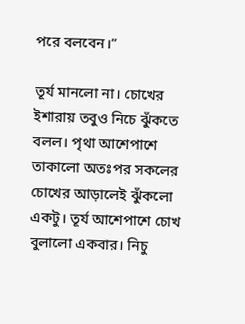পরে বলবেন।”

তূর্য মানলো না। চোখের ইশারায় তবুও নিচে ঝুঁকতে বলল। পৃথা আশেপাশে তাকালো অতঃপর সকলের চোখের আড়ালেই ঝুঁকলো একটু। তূর্য আশেপাশে চোখ বুলালো একবার। নিচু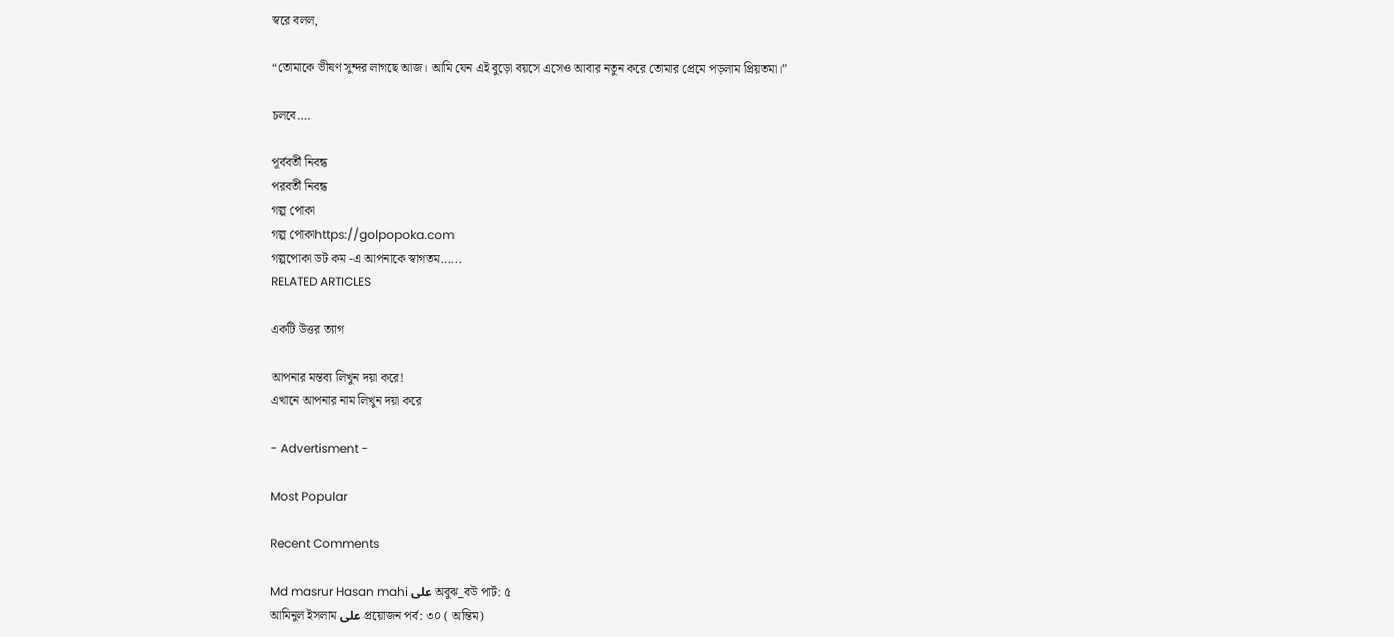স্বরে বলল,

“তোমাকে ভীষণ সুন্দর লাগছে আজ। আমি যেন এই বুড়ো বয়সে এসেও আবার নতুন করে তোমার প্রেমে পড়লাম প্রিয়তমা।”

চলবে….

পূর্ববর্তী নিবন্ধ
পরবর্তী নিবন্ধ
গল্প পোকা
গল্প পোকাhttps://golpopoka.com
গল্পপোকা ডট কম -এ আপনাকে স্বাগতম......
RELATED ARTICLES

একটি উত্তর ত্যাগ

আপনার মন্তব্য লিখুন দয়া করে!
এখানে আপনার নাম লিখুন দয়া করে

- Advertisment -

Most Popular

Recent Comments

Md masrur Hasan mahi على অবুঝ_বউ পার্ট: ৫
আমিনুল ইসলাম على প্রয়োজন পর্ব: ৩০ ( অন্তিম)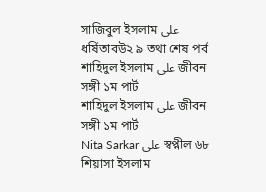সাজিবুল ইসলাম على ধর্ষিতাবউ২ ৯ তথা শেষ পর্ব
শাহিদুল ইসলাম على জীবন সঙ্গী ১ম পার্ট
শাহিদুল ইসলাম على জীবন সঙ্গী ১ম পার্ট
Nita Sarkar على স্বপ্নীল ৬৮
শিয়াসা ইসলাম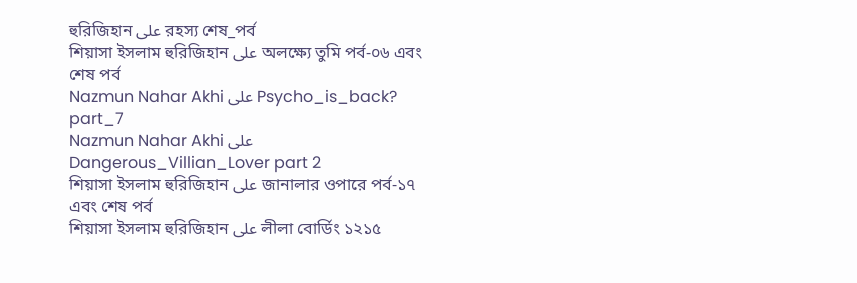হুরিজিহান على রহস্য শেষ_পর্ব
শিয়াসা ইসলাম হুরিজিহান على অলক্ষ্যে তুমি পর্ব-০৬ এবং শেষ পর্ব
Nazmun Nahar Akhi على Psycho_is_back? part_7
Nazmun Nahar Akhi على Dangerous_Villian_Lover part 2
শিয়াসা ইসলাম হুরিজিহান على জানালার ওপারে পর্ব-১৭ এবং শেষ পর্ব
শিয়াসা ইসলাম হুরিজিহান على লীলা বোর্ডিং ১২১৫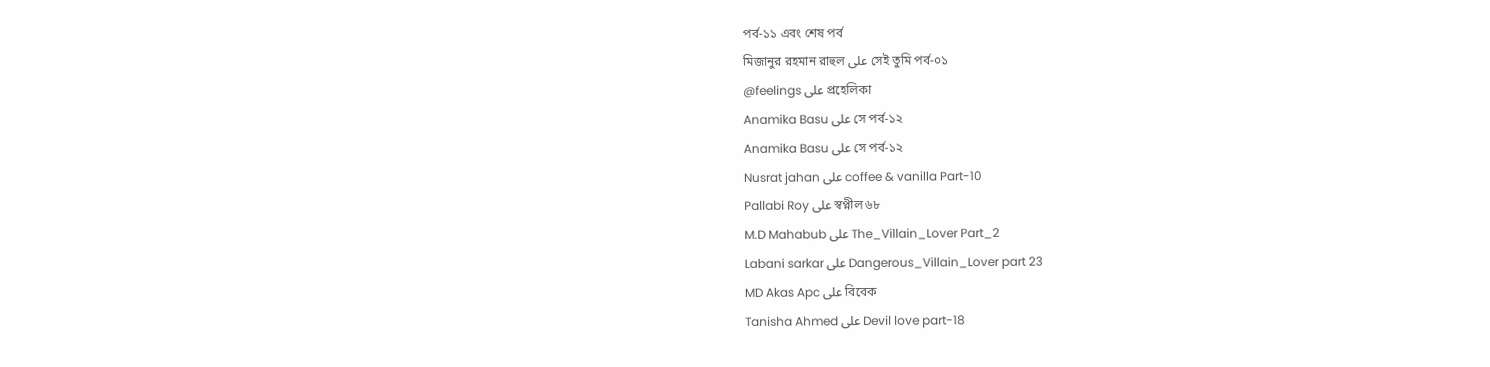পর্ব-১১ এবং শেষ পর্ব
মিজানুর রহমান রাহুল على সেই তুমি পর্ব-০১
@feelings على প্রহেলিকা
Anamika Basu على সে পর্ব-১২
Anamika Basu على সে পর্ব-১২
Nusrat jahan على coffee & vanilla Part-10
Pallabi Roy على স্বপ্নীল ৬৮
M.D Mahabub على The_Villain_Lover Part_2
Labani sarkar على Dangerous_Villain_Lover part 23
MD Akas Apc على বিবেক
Tanisha Ahmed على Devil love part-18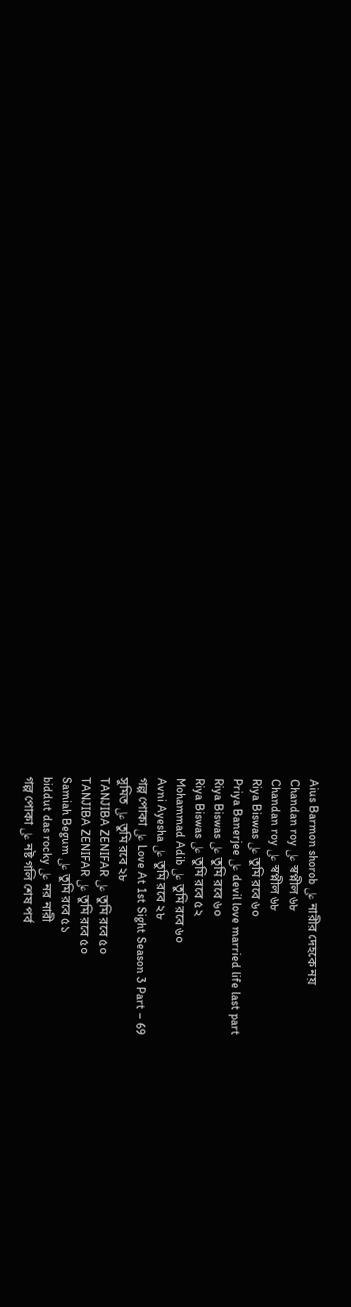Aius Barmon shorob على নারীর দেহকে নয়
Chandan roy على স্বপ্নীল ৬৮
Chandan roy على স্বপ্নীল ৬৮
Riya Biswas على তুমি রবে ৬০
Priya Banerjee على devil love married life last part
Riya Biswas على তুমি রবে ৬০
Riya Biswas على তুমি রবে ৫২
Mohammad Adib على তুমি রবে ৬০
Avni Ayesha على তুমি রবে ২৮
গল্প পোকা على Love At 1st Sight Season 3 Part – 69
সুমিত على তুমি রবে ২৮
TANJIBA ZENIFAR على তুমি রবে ৫০
TANJIBA ZENIFAR على তুমি রবে ৫০
Samiah Begum على তুমি রবে ৫১
biddut das rocky على নর নারী
গল্প পোকা على নষ্ট গলি শেষ পর্ব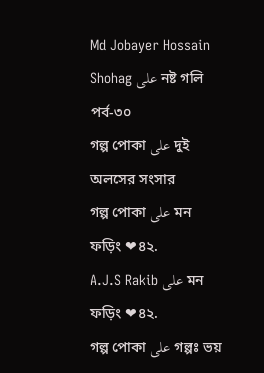Md Jobayer Hossain Shohag على নষ্ট গলি পর্ব-৩০
গল্প পোকা على দুই অলসের সংসার
গল্প পোকা على মন ফড়িং ❤৪২.
A.J.S Rakib على মন ফড়িং ❤৪২.
গল্প পোকা على গল্পঃ ভয়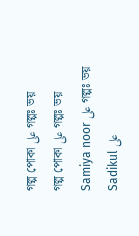গল্প পোকা على গল্পঃ ভয়
গল্প পোকা على গল্পঃ ভয়
Samiya noor على গল্পঃ ভয়
Sadikul على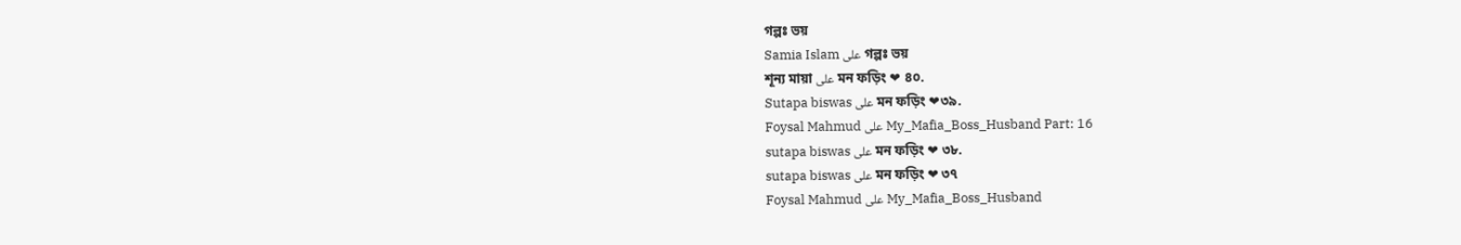গল্পঃ ভয়
Samia Islam على গল্পঃ ভয়
শূন্য মায়া على মন ফড়িং ❤ ৪০.
Sutapa biswas على মন ফড়িং ❤৩৯.
Foysal Mahmud على My_Mafia_Boss_Husband Part: 16
sutapa biswas على মন ফড়িং ❤ ৩৮.
sutapa biswas على মন ফড়িং ❤ ৩৭
Foysal Mahmud على My_Mafia_Boss_Husband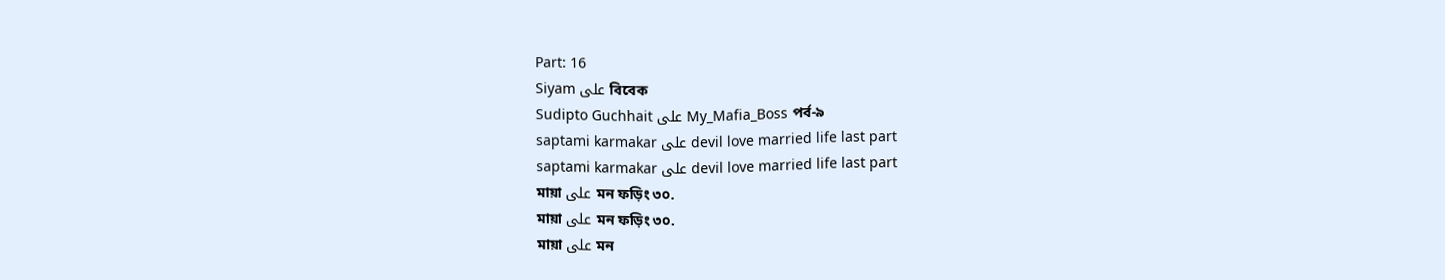Part: 16
Siyam على বিবেক
Sudipto Guchhait على My_Mafia_Boss পর্ব-৯
saptami karmakar على devil love married life last part
saptami karmakar على devil love married life last part
মায়া على মন ফড়িং ৩০.
মায়া على মন ফড়িং ৩০.
মায়া على মন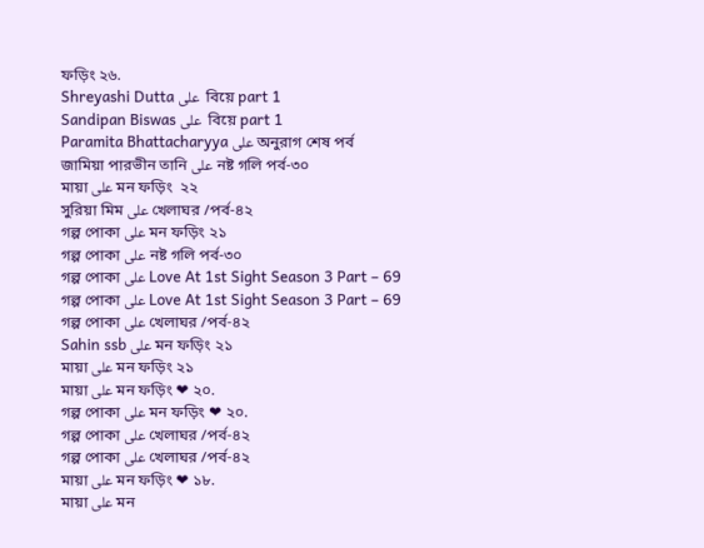ফড়িং ২৬.
Shreyashi Dutta على  বিয়ে part 1
Sandipan Biswas على  বিয়ে part 1
Paramita Bhattacharyya على অনুরাগ শেষ পর্ব
জামিয়া পারভীন তানি على নষ্ট গলি পর্ব-৩০
মায়া على মন ফড়িং  ২২
সুরিয়া মিম على খেলাঘর /পর্ব-৪২
গল্প পোকা على মন ফড়িং ২১
গল্প পোকা على নষ্ট গলি পর্ব-৩০
গল্প পোকা على Love At 1st Sight Season 3 Part – 69
গল্প পোকা على Love At 1st Sight Season 3 Part – 69
গল্প পোকা على খেলাঘর /পর্ব-৪২
Sahin ssb على মন ফড়িং ২১
মায়া على মন ফড়িং ২১
মায়া على মন ফড়িং ❤ ২০.
গল্প পোকা على মন ফড়িং ❤ ২০.
গল্প পোকা على খেলাঘর /পর্ব-৪২
গল্প পোকা على খেলাঘর /পর্ব-৪২
মায়া على মন ফড়িং ❤ ১৮.
মায়া على মন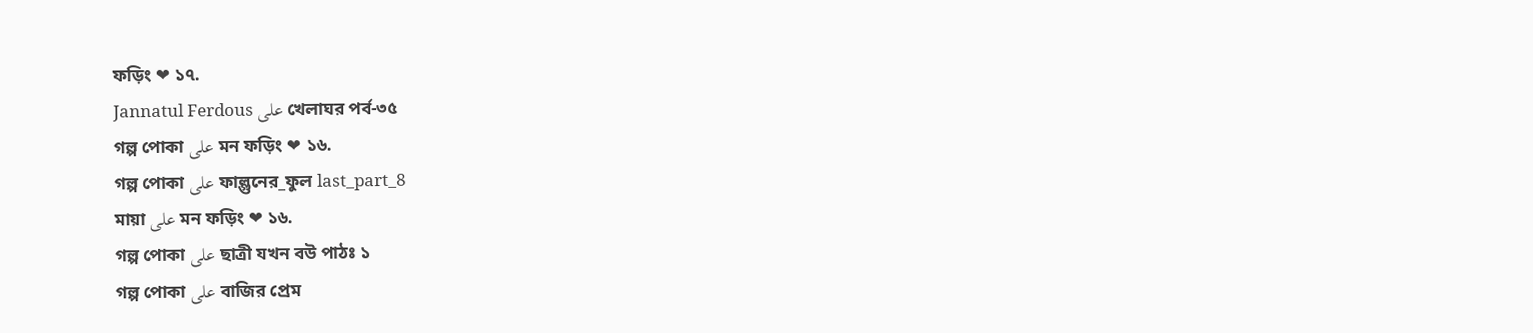ফড়িং ❤ ১৭.
Jannatul Ferdous على খেলাঘর পর্ব-৩৫
গল্প পোকা على মন ফড়িং ❤ ১৬.
গল্প পোকা على ফাল্গুনের_ফুল last_part_8
মায়া على মন ফড়িং ❤ ১৬.
গল্প পোকা على ছাত্রী যখন বউ পাঠঃ ১
গল্প পোকা على বাজির প্রেম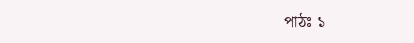পাঠঃ ১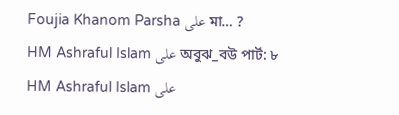Foujia Khanom Parsha على মা… ?
HM Ashraful Islam على অবুঝ_বউ পার্ট: ৮
HM Ashraful Islam على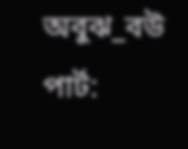অবুঝ_বউ পার্ট: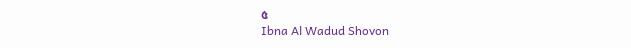৫
Ibna Al Wadud Shovon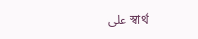على স্বার্থ